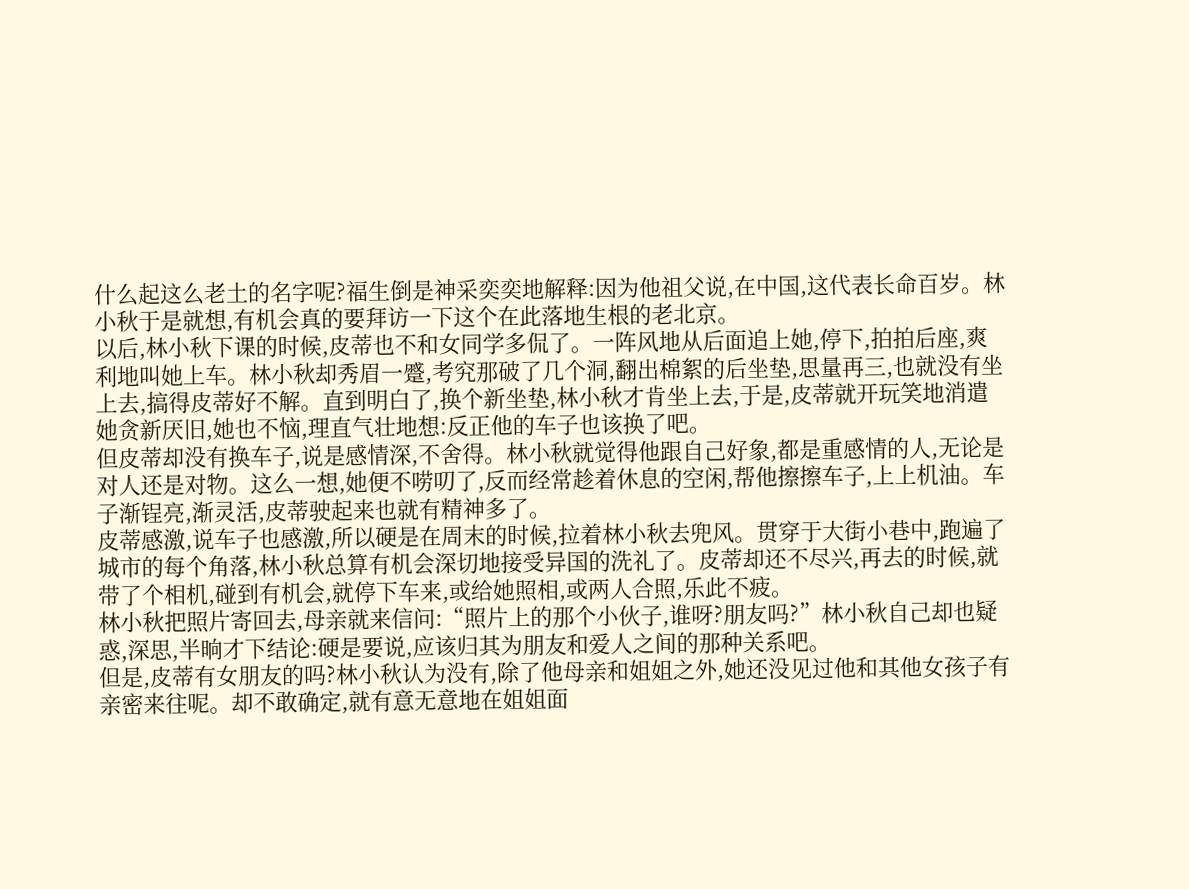什么起这么老土的名字呢?福生倒是神采奕奕地解释:因为他祖父说,在中国,这代表长命百岁。林小秋于是就想,有机会真的要拜访一下这个在此落地生根的老北京。
以后,林小秋下课的时候,皮蒂也不和女同学多侃了。一阵风地从后面追上她,停下,拍拍后座,爽利地叫她上车。林小秋却秀眉一蹙,考究那破了几个洞,翻出棉絮的后坐垫,思量再三,也就没有坐上去,搞得皮蒂好不解。直到明白了,换个新坐垫,林小秋才肯坐上去,于是,皮蒂就开玩笑地消遣她贪新厌旧,她也不恼,理直气壮地想:反正他的车子也该换了吧。
但皮蒂却没有换车子,说是感情深,不舍得。林小秋就觉得他跟自己好象,都是重感情的人,无论是对人还是对物。这么一想,她便不唠叨了,反而经常趁着休息的空闲,帮他擦擦车子,上上机油。车子渐锃亮,渐灵活,皮蒂驶起来也就有精神多了。
皮蒂感激,说车子也感激,所以硬是在周末的时候,拉着林小秋去兜风。贯穿于大街小巷中,跑遍了城市的每个角落,林小秋总算有机会深切地接受异国的洗礼了。皮蒂却还不尽兴,再去的时候,就带了个相机,碰到有机会,就停下车来,或给她照相,或两人合照,乐此不疲。
林小秋把照片寄回去,母亲就来信问:“照片上的那个小伙子,谁呀?朋友吗?”林小秋自己却也疑惑,深思,半晌才下结论:硬是要说,应该归其为朋友和爱人之间的那种关系吧。
但是,皮蒂有女朋友的吗?林小秋认为没有,除了他母亲和姐姐之外,她还没见过他和其他女孩子有亲密来往呢。却不敢确定,就有意无意地在姐姐面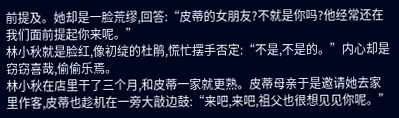前提及。她却是一脸荒缪,回答:“皮蒂的女朋友?不就是你吗?他经常还在我们面前提起你来呢。”
林小秋就是脸红,像初绽的杜鹃,慌忙摆手否定:“不是,不是的。”内心却是窃窃喜哉,偷偷乐焉。
林小秋在店里干了三个月,和皮蒂一家就更熟。皮蒂母亲于是邀请她去家里作客,皮蒂也趁机在一旁大敲边鼓:“来吧,来吧,祖父也很想见见你呢。”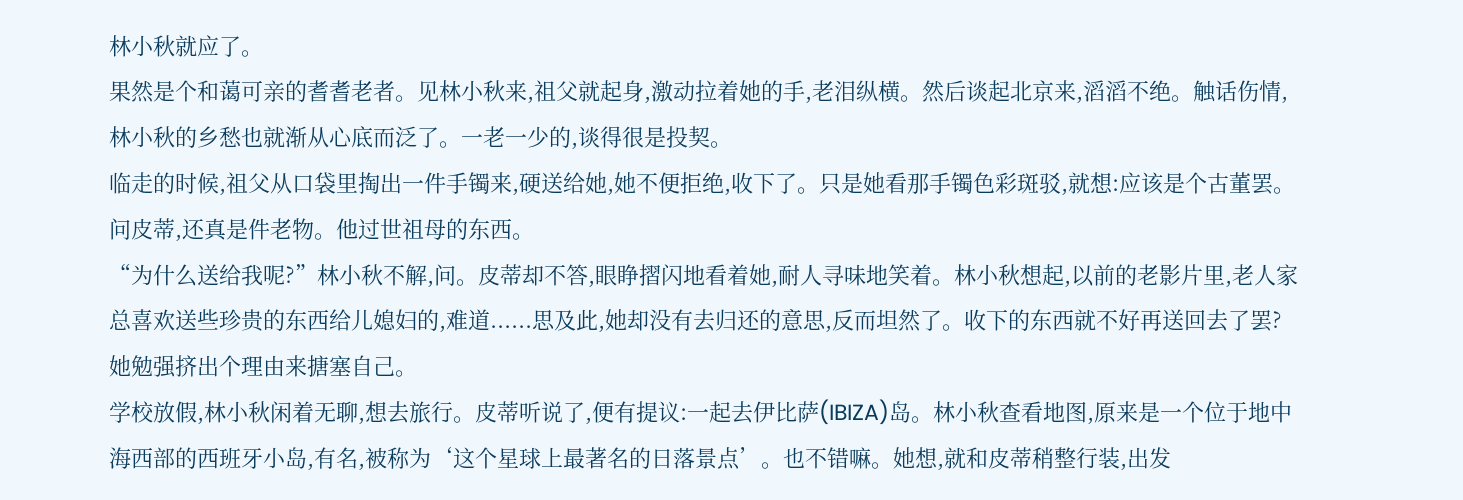林小秋就应了。
果然是个和蔼可亲的耆耆老者。见林小秋来,祖父就起身,激动拉着她的手,老泪纵横。然后谈起北京来,滔滔不绝。触话伤情,林小秋的乡愁也就渐从心底而泛了。一老一少的,谈得很是投契。
临走的时候,祖父从口袋里掏出一件手镯来,硬送给她,她不便拒绝,收下了。只是她看那手镯色彩斑驳,就想:应该是个古董罢。问皮蒂,还真是件老物。他过世祖母的东西。
“为什么送给我呢?”林小秋不解,问。皮蒂却不答,眼睁摺闪地看着她,耐人寻味地笑着。林小秋想起,以前的老影片里,老人家总喜欢送些珍贵的东西给儿媳妇的,难道......思及此,她却没有去归还的意思,反而坦然了。收下的东西就不好再送回去了罢?她勉强挤出个理由来搪塞自己。
学校放假,林小秋闲着无聊,想去旅行。皮蒂听说了,便有提议:一起去伊比萨(IBIZA)岛。林小秋查看地图,原来是一个位于地中海西部的西班牙小岛,有名,被称为‘这个星球上最著名的日落景点’。也不错嘛。她想,就和皮蒂稍整行装,出发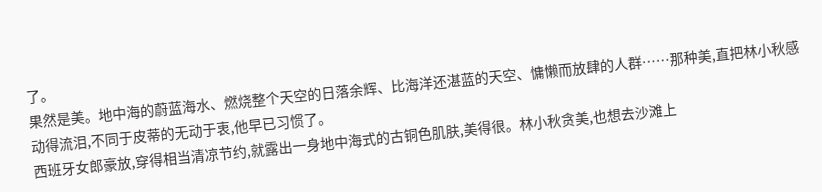了。
果然是美。地中海的蔚蓝海水、燃烧整个天空的日落余辉、比海洋还湛蓝的天空、慵懒而放肆的人群……那种美,直把林小秋感动得流泪,不同于皮蒂的无动于衷,他早已习惯了。
西班牙女郎豪放,穿得相当清凉节约,就露出一身地中海式的古铜色肌肤,美得很。林小秋贪美,也想去沙滩上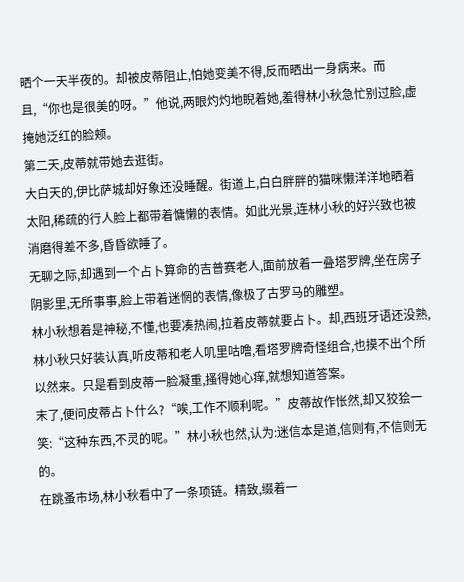晒个一天半夜的。却被皮蒂阻止,怕她变美不得,反而晒出一身病来。而且,“你也是很美的呀。”他说,两眼灼灼地睨着她,羞得林小秋急忙别过脸,虚掩她泛红的脸颊。
第二天,皮蒂就带她去逛街。
大白天的,伊比萨城却好象还没睡醒。街道上,白白胖胖的猫咪懒洋洋地晒着太阳,稀疏的行人脸上都带着慵懒的表情。如此光景,连林小秋的好兴致也被消磨得差不多,昏昏欲睡了。
无聊之际,却遇到一个占卜算命的吉普赛老人,面前放着一叠塔罗牌,坐在房子阴影里,无所事事,脸上带着迷惘的表情,像极了古罗马的雕塑。
林小秋想着是神秘,不懂,也要凑热闹,拉着皮蒂就要占卜。却,西班牙语还没熟,林小秋只好装认真,听皮蒂和老人叽里咕噜,看塔罗牌奇怪组合,也摸不出个所以然来。只是看到皮蒂一脸凝重,搔得她心痒,就想知道答案。
末了,便问皮蒂占卜什么?“唉,工作不顺利呢。”皮蒂故作怅然,却又狡狯一笑:“这种东西,不灵的呢。”林小秋也然,认为:迷信本是道,信则有,不信则无的。
在跳蚤市场,林小秋看中了一条项链。精致,缀着一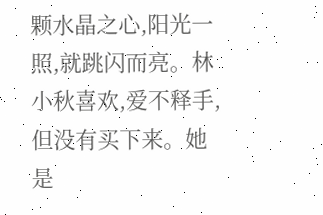颗水晶之心,阳光一照,就跳闪而亮。林小秋喜欢,爱不释手,但没有买下来。她是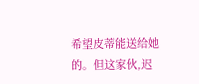希望皮蒂能送给她的。但这家伙,迟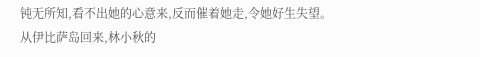钝无所知,看不出她的心意来,反而催着她走,令她好生失望。
从伊比萨岛回来,林小秋的